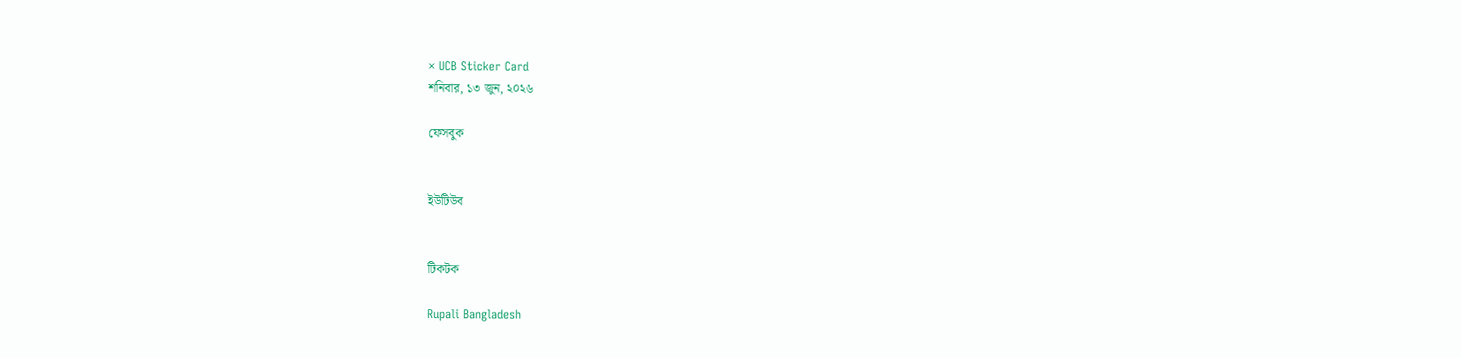× UCB Sticker Card
শনিবার, ১৩ জুন, ২০২৬

ফেসবুক


ইউটিউব


টিকটক

Rupali Bangladesh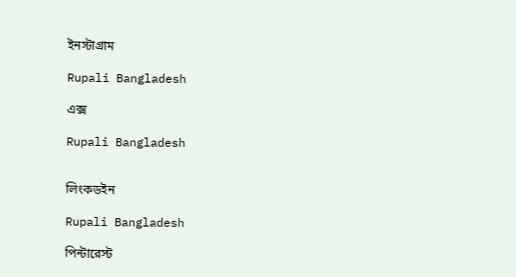ইনস্টাগ্রাম

Rupali Bangladesh

এক্স

Rupali Bangladesh


লিংকডইন

Rupali Bangladesh

পিন্টারেস্ট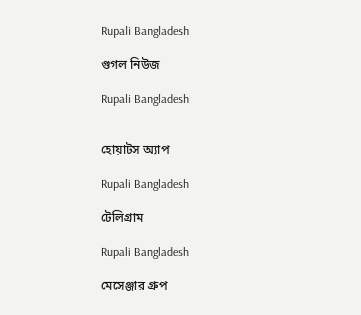Rupali Bangladesh

গুগল নিউজ

Rupali Bangladesh


হোয়াটস অ্যাপ

Rupali Bangladesh

টেলিগ্রাম

Rupali Bangladesh

মেসেঞ্জার গ্রুপ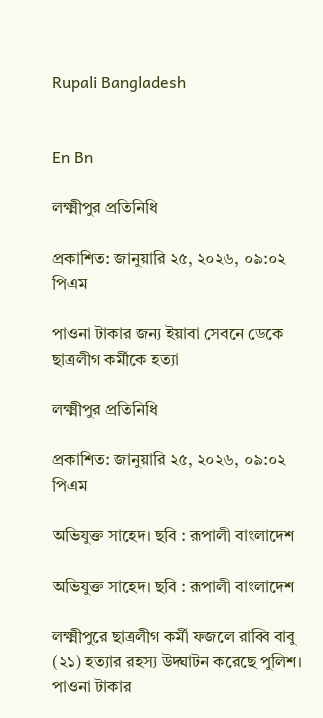Rupali Bangladesh


En Bn

লক্ষ্মীপুর প্রতিনিধি

প্রকাশিত: জানুয়ারি ২৫, ২০২৬, ০৯:০২ পিএম

পাওনা টাকার জন্য ইয়াবা সেবনে ডেকে ছাত্রলীগ কর্মীকে হত্যা

লক্ষ্মীপুর প্রতিনিধি

প্রকাশিত: জানুয়ারি ২৫, ২০২৬, ০৯:০২ পিএম

অভিযুক্ত সাহেদ। ছবি : রূপালী বাংলাদেশ

অভিযুক্ত সাহেদ। ছবি : রূপালী বাংলাদেশ

লক্ষ্মীপুরে ছাত্রলীগ কর্মী ফজলে রাব্বি বাবু (২১) হত্যার রহস্য উদ্ঘাটন করেছে পুলিশ। পাওনা টাকার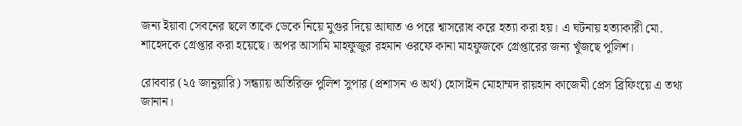জন্য ইয়াবা সেবনের ছলে তাকে ডেকে নিয়ে মুগুর দিয়ে আঘাত ও পরে শ্বাসরোধ করে হত্যা করা হয়। এ ঘটনায় হত্যাকারী মো. শাহেদকে গ্রেপ্তার করা হয়েছে। অপর আসামি মাহফুজুর রহমান ওরফে কানা মাহফুজকে গ্রেপ্তারের জন্য খুঁজছে পুলিশ।

রোববার (২৫ জানুয়ারি) সন্ধ্যায় অতিরিক্ত পুলিশ সুপার (প্রশাসন ও অর্থ) হোসাইন মোহাম্মদ রায়হান কাজেমী প্রেস ব্রিফিংয়ে এ তথ্য জানান।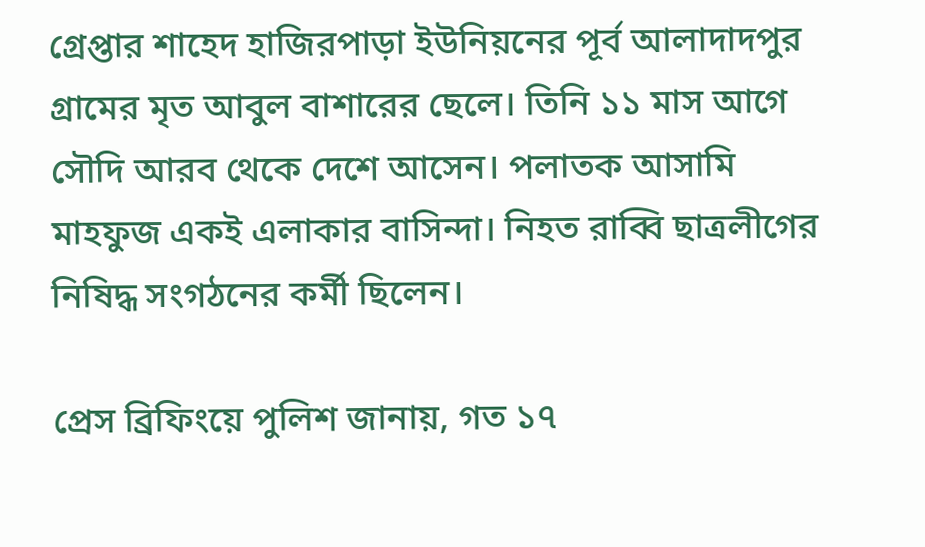গ্রেপ্তার শাহেদ হাজিরপাড়া ইউনিয়নের পূর্ব আলাদাদপুর গ্রামের মৃত আবুল বাশারের ছেলে। তিনি ১১ মাস আগে সৌদি আরব থেকে দেশে আসেন। পলাতক আসামি মাহফুজ একই এলাকার বাসিন্দা। নিহত রাব্বি ছাত্রলীগের নিষিদ্ধ সংগঠনের কর্মী ছিলেন।

প্রেস ব্রিফিংয়ে পুলিশ জানায়, গত ১৭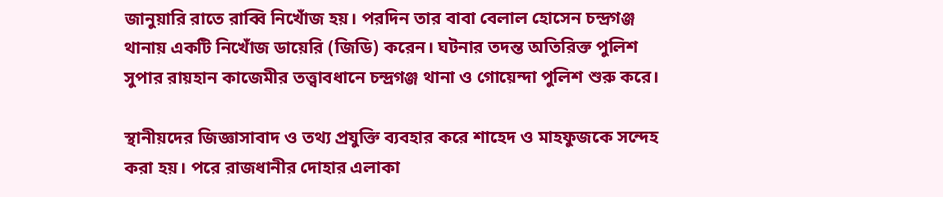জানুয়ারি রাতে রাব্বি নিখোঁজ হয়। পরদিন তার বাবা বেলাল হোসেন চন্দ্রগঞ্জ থানায় একটি নিখোঁজ ডায়েরি (জিডি) করেন। ঘটনার তদন্ত অতিরিক্ত পুলিশ সুপার রায়হান কাজেমীর তত্ত্বাবধানে চন্দ্রগঞ্জ থানা ও গোয়েন্দা পুলিশ শুরু করে।

স্থানীয়দের জিজ্ঞাসাবাদ ও তথ্য প্রযুক্তি ব্যবহার করে শাহেদ ও মাহফুজকে সন্দেহ করা হয়। পরে রাজধানীর দোহার এলাকা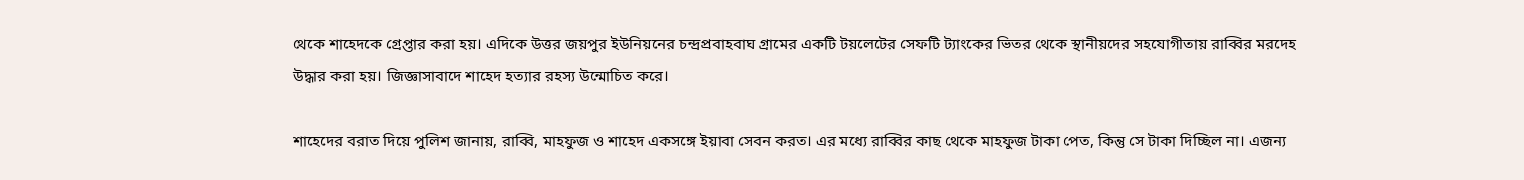থেকে শাহেদকে গ্রেপ্তার করা হয়। এদিকে উত্তর জয়পুর ইউনিয়নের চন্দ্রপ্রবাহবাঘ গ্রামের একটি টয়লেটের সেফটি ট্যাংকের ভিতর থেকে স্থানীয়দের সহযোগীতায় রাব্বির মরদেহ উদ্ধার করা হয়। জিজ্ঞাসাবাদে শাহেদ হত্যার রহস্য উন্মোচিত করে।

শাহেদের বরাত দিয়ে পুলিশ জানায়, রাব্বি, মাহফুজ ও শাহেদ একসঙ্গে ইয়াবা সেবন করত। এর মধ্যে রাব্বির কাছ থেকে মাহফুজ টাকা পেত, কিন্তু সে টাকা দিচ্ছিল না। এজন্য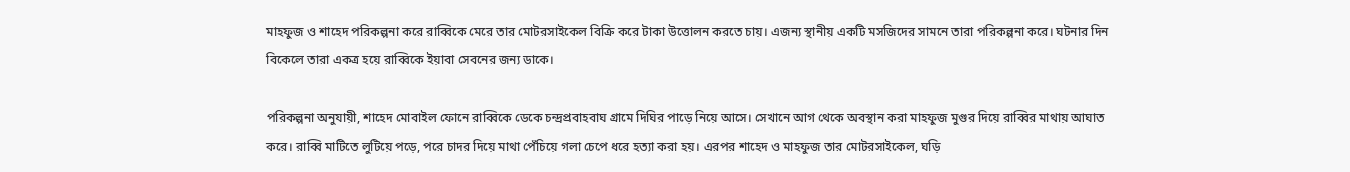মাহফুজ ও শাহেদ পরিকল্পনা করে রাব্বিকে মেরে তার মোটরসাইকেল বিক্রি করে টাকা উত্তোলন করতে চায়। এজন্য স্থানীয় একটি মসজিদের সামনে তারা পরিকল্পনা করে। ঘটনার দিন বিকেলে তারা একত্র হয়ে রাব্বিকে ইয়াবা সেবনের জন্য ডাকে।

পরিকল্পনা অনুযায়ী, শাহেদ মোবাইল ফোনে রাব্বিকে ডেকে চন্দ্রপ্রবাহবাঘ গ্রামে দিঘির পাড়ে নিয়ে আসে। সেখানে আগ থেকে অবস্থান করা মাহফুজ মুগুর দিয়ে রাব্বির মাথায় আঘাত করে। রাব্বি মাটিতে লুটিয়ে পড়ে, পরে চাদর দিয়ে মাথা পেঁচিয়ে গলা চেপে ধরে হত্যা করা হয়। এরপর শাহেদ ও মাহফুজ তার মোটরসাইকেল, ঘড়ি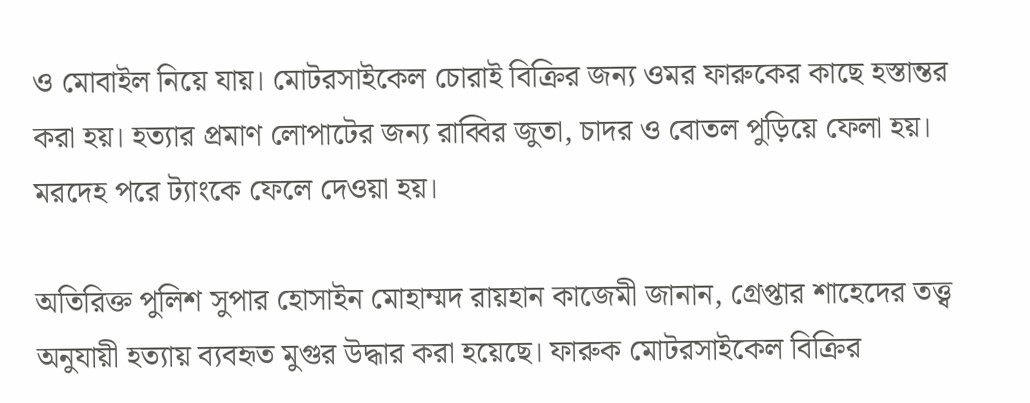ও মোবাইল নিয়ে যায়। মোটরসাইকেল চোরাই বিক্রির জন্য ওমর ফারুকের কাছে হস্তান্তর করা হয়। হত্যার প্রমাণ লোপাটের জন্য রাব্বির জুতা, চাদর ও বোতল পুড়িয়ে ফেলা হয়। মরদেহ পরে ট্যাংকে ফেলে দেওয়া হয়।

অতিরিক্ত পুলিশ সুপার হোসাইন মোহাম্মদ রায়হান কাজেমী জানান, গ্রেপ্তার শাহেদের তত্ত্ব অনুযায়ী হত্যায় ব্যবহৃত মুগুর উদ্ধার করা হয়েছে। ফারুক মোটরসাইকেল বিক্রির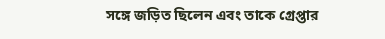সঙ্গে জড়িত ছিলেন এবং তাকে গ্রেপ্তার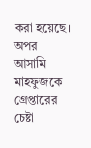করা হয়েছে। অপর আসামি মাহফুজকে গ্রেপ্তারের চেষ্টা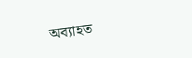অব্যাহত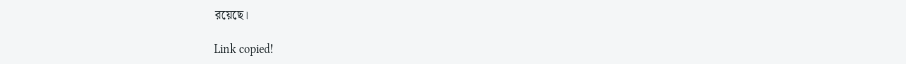রয়েছে।

Link copied!